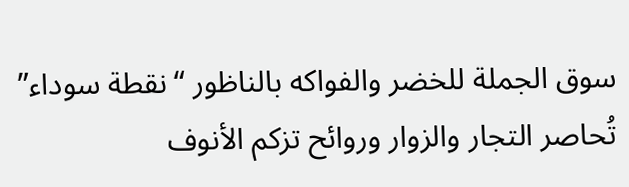سوق الجملة للخضر والفواكه بالناظور “نقطة سوداء” تُحاصر التجار والزوار وروائح تزكم الأنوف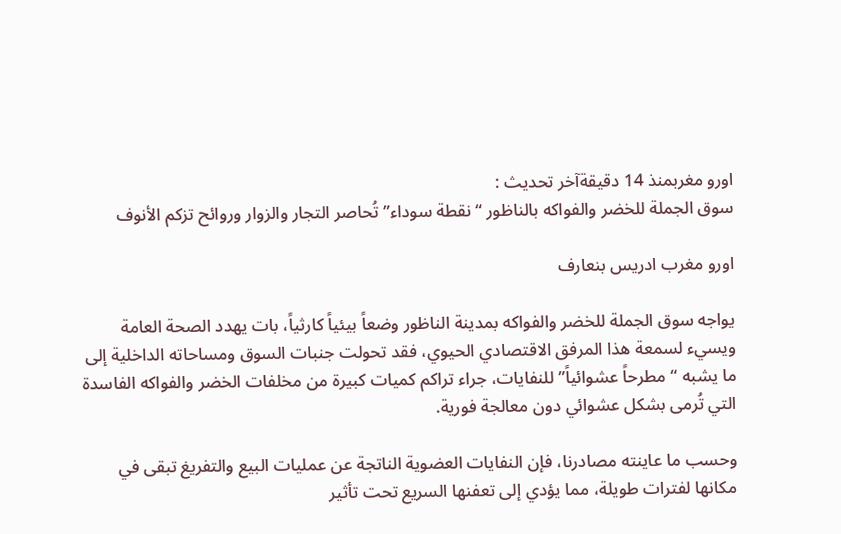اورو مغربمنذ 14 دقيقةآخر تحديث :
سوق الجملة للخضر والفواكه بالناظور “نقطة سوداء” تُحاصر التجار والزوار وروائح تزكم الأنوف

اورو مغرب ادريس بنعارف

يواجه سوق الجملة للخضر والفواكه بمدينة الناظور وضعاً بيئياً كارثياً، بات يهدد الصحة العامة ويسيء لسمعة هذا المرفق الاقتصادي الحيوي، فقد تحولت جنبات السوق ومساحاته الداخلية إلى ما يشبه “مطرحاً عشوائياً” للنفايات، جراء تراكم كميات كبيرة من مخلفات الخضر والفواكه الفاسدة التي تُرمى بشكل عشوائي دون معالجة فورية.

وحسب ما عاينته مصادرنا، فإن النفايات العضوية الناتجة عن عمليات البيع والتفريغ تبقى في مكانها لفترات طويلة، مما يؤدي إلى تعفنها السريع تحت تأثير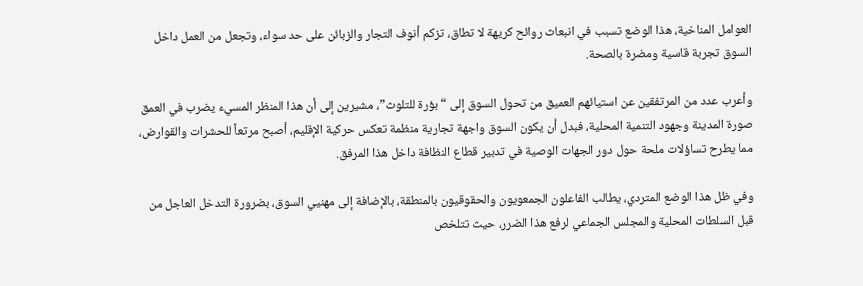العوامل المناخية، هذا الوضع تسبب في انبعاث روائح كريهة لا تطاق، تزكم أنوف التجار والزبائن على حد سواء، وتجعل من العمل داخل السوق تجربة قاسية ومضرة بالصحة.

وأعرب عدد من المرتفقين عن استيائهم العميق من تحول السوق إلى “بؤرة للتلوث”، مشيرين إلى أن هذا المنظر المسيء يضرب في العمق صورة المدينة وجهود التنمية المحلية، فبدل أن يكون السوق واجهة تجارية منظمة تعكس حركية الإقليم، أصبح مرتعاً للحشرات والقوارض، مما يطرح تساؤلات ملحة حول دور الجهات الوصية في تدبير قطاع النظافة داخل هذا المرفق.

وفي ظل هذا الوضع المتردي، يطالب الفاعلون الجمعويون والحقوقيون بالمنطقة، بالإضافة إلى مهنيي السوق، بضرورة التدخل العاجل من قبل السلطات المحلية والمجلس الجماعي لرفع هذا الضرر، حيث تتلخص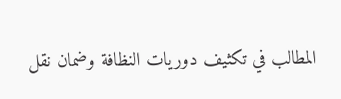المطالب في تكثيف دوريات النظافة وضمان نقل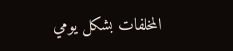المخلفات بشكل يومي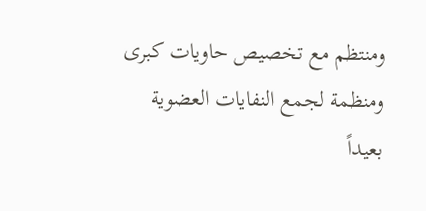ومنتظم مع تخصيص حاويات كبرى ومنظمة لجمع النفايات العضوية بعيداً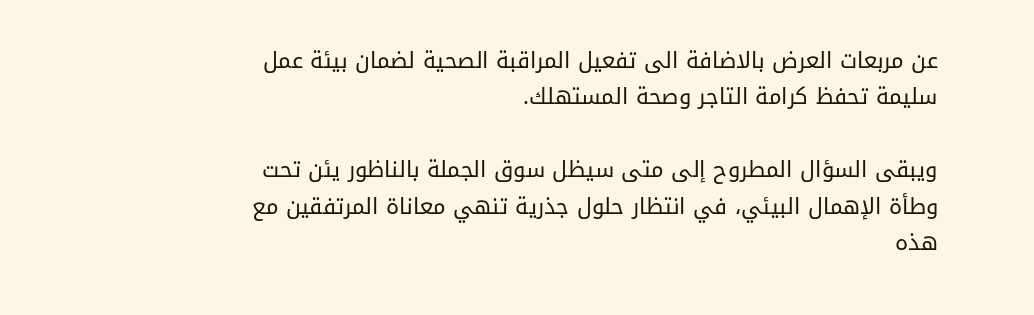عن مربعات العرض بالاضافة الى تفعيل المراقبة الصحية لضمان بيئة عمل سليمة تحفظ كرامة التاجر وصحة المستهلك.

ويبقى السؤال المطروح إلى متى سيظل سوق الجملة بالناظور يئن تحت وطأة الإهمال البيئي، في انتظار حلول جذرية تنهي معاناة المرتفقين مع هذه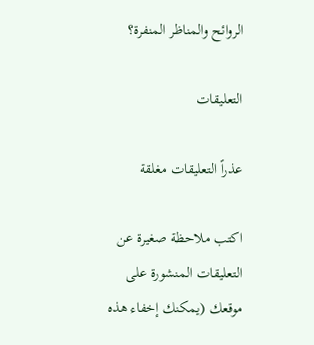الروائح والمناظر المنفرة؟

التعليقات

عذراً التعليقات مغلقة

اكتب ملاحظة صغيرة عن التعليقات المنشورة على موقعك (يمكنك إخفاء هذه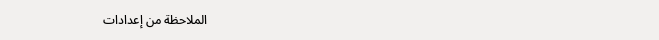الملاحظة من إعدادات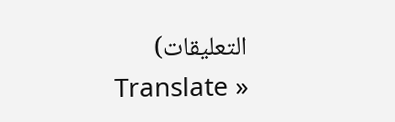التعليقات)
    Translate »